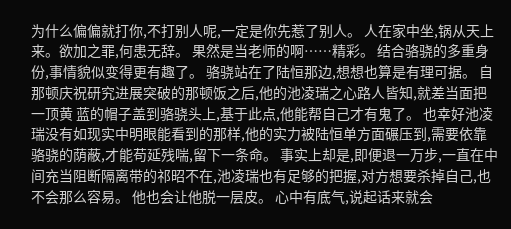为什么偏偏就打你,不打别人呢,一定是你先惹了别人。 人在家中坐,锅从天上来。欲加之罪,何患无辞。 果然是当老师的啊……精彩。 结合骆骁的多重身份,事情貌似变得更有趣了。 骆骁站在了陆恒那边,想想也算是有理可据。 自那顿庆祝研究进展突破的那顿饭之后,他的池凌瑞之心路人皆知,就差当面把一顶黄 蓝的帽子盖到骆骁头上,基于此点,他能帮自己才有鬼了。 也幸好池凌瑞没有如现实中明眼能看到的那样,他的实力被陆恒单方面碾压到,需要依靠骆骁的荫蔽,才能苟延残喘,留下一条命。 事实上却是,即便退一万步,一直在中间充当阻断隔离带的祁昭不在,池凌瑞也有足够的把握,对方想要杀掉自己,也不会那么容易。 他也会让他脱一层皮。 心中有底气,说起话来就会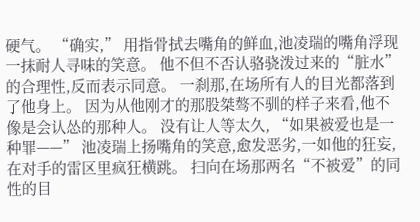硬气。 “确实,” 用指骨拭去嘴角的鲜血,池凌瑞的嘴角浮现一抹耐人寻味的笑意。 他不但不否认骆骁泼过来的“脏水”的合理性,反而表示同意。 一刹那,在场所有人的目光都落到了他身上。 因为从他刚才的那股桀骜不驯的样子来看,他不像是会认怂的那种人。 没有让人等太久, “如果被爱也是一种罪——” 池凌瑞上扬嘴角的笑意,愈发恶劣,一如他的狂妄,在对手的雷区里疯狂横跳。 扫向在场那两名“不被爱”的同性的目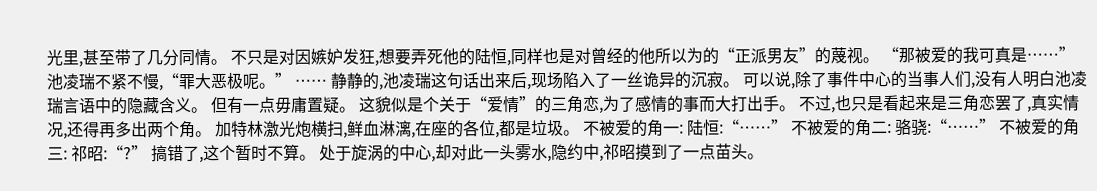光里,甚至带了几分同情。 不只是对因嫉妒发狂,想要弄死他的陆恒,同样也是对曾经的他所以为的“正派男友”的蔑视。 “那被爱的我可真是……” 池凌瑞不紧不慢,“罪大恶极呢。” …… 静静的,池凌瑞这句话出来后,现场陷入了一丝诡异的沉寂。 可以说,除了事件中心的当事人们,没有人明白池凌瑞言语中的隐藏含义。 但有一点毋庸置疑。 这貌似是个关于“爱情”的三角恋,为了感情的事而大打出手。 不过,也只是看起来是三角恋罢了,真实情况,还得再多出两个角。 加特林激光炮横扫,鲜血淋漓,在座的各位,都是垃圾。 不被爱的角一: 陆恒:“……” 不被爱的角二: 骆骁:“……” 不被爱的角三: 祁昭:“?” 搞错了,这个暂时不算。 处于旋涡的中心,却对此一头雾水,隐约中,祁昭摸到了一点苗头。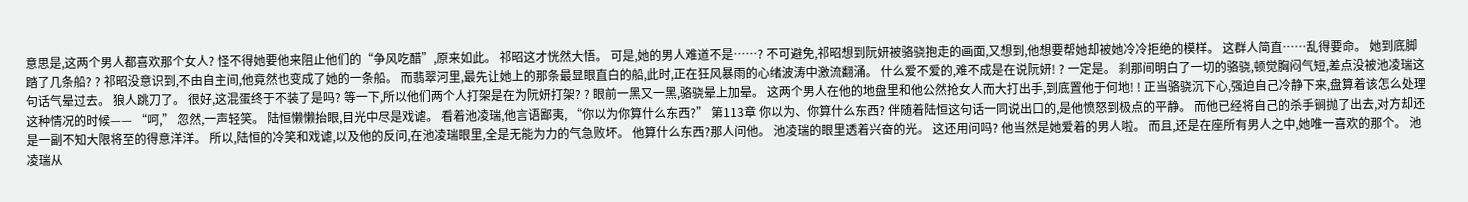意思是,这两个男人都喜欢那个女人? 怪不得她要他来阻止他们的“争风吃醋”,原来如此。 祁昭这才恍然大悟。 可是,她的男人难道不是……? 不可避免,祁昭想到阮妍被骆骁抱走的画面,又想到,他想要帮她却被她冷冷拒绝的模样。 这群人简直……乱得要命。 她到底脚踏了几条船? ? 祁昭没意识到,不由自主间,他竟然也变成了她的一条船。 而翡翠河里,最先让她上的那条最显眼直白的船,此时,正在狂风暴雨的心绪波涛中激流翻涌。 什么爱不爱的,难不成是在说阮妍! ? 一定是。 刹那间明白了一切的骆骁,顿觉胸闷气短,差点没被池凌瑞这句话气晕过去。 狼人跳刀了。 很好,这混蛋终于不装了是吗? 等一下,所以他们两个人打架是在为阮妍打架? ? 眼前一黑又一黑,骆骁晕上加晕。 这两个男人在他的地盘里和他公然抢女人而大打出手,到底置他于何地! ! 正当骆骁沉下心,强迫自己冷静下来,盘算着该怎么处理这种情况的时候—— “呵,” 忽然,一声轻笑。 陆恒懒懒抬眼,目光中尽是戏谑。 看着池凌瑞,他言语鄙夷, “你以为你算什么东西?” 第113章 你以为、你算什么东西? 伴随着陆恒这句话一同说出口的,是他愤怒到极点的平静。 而他已经将自己的杀手锏抛了出去,对方却还是一副不知大限将至的得意洋洋。 所以,陆恒的冷笑和戏谑,以及他的反问,在池凌瑞眼里,全是无能为力的气急败坏。 他算什么东西?那人问他。 池凌瑞的眼里透着兴奋的光。 这还用问吗? 他当然是她爱着的男人啦。 而且,还是在座所有男人之中,她唯一喜欢的那个。 池凌瑞从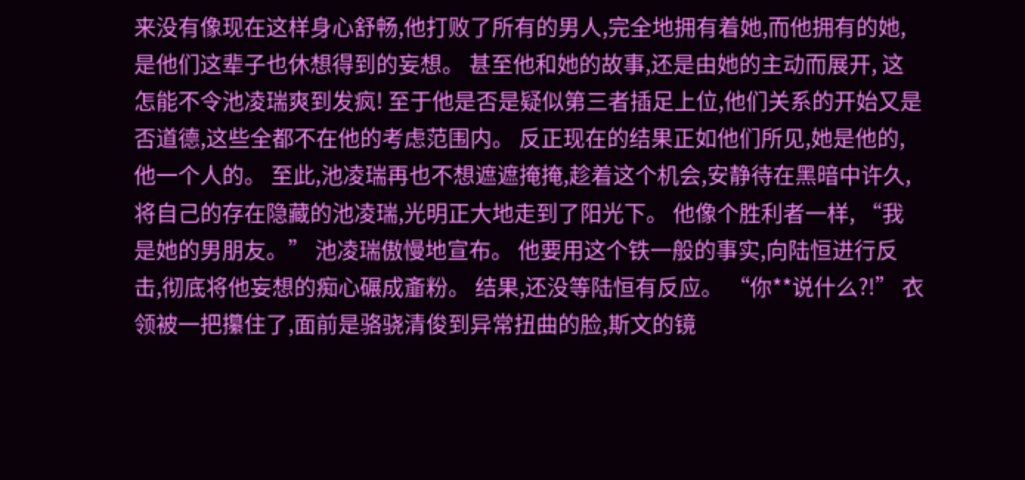来没有像现在这样身心舒畅,他打败了所有的男人,完全地拥有着她,而他拥有的她,是他们这辈子也休想得到的妄想。 甚至他和她的故事,还是由她的主动而展开, 这怎能不令池凌瑞爽到发疯! 至于他是否是疑似第三者插足上位,他们关系的开始又是否道德,这些全都不在他的考虑范围内。 反正现在的结果正如他们所见,她是他的, 他一个人的。 至此,池凌瑞再也不想遮遮掩掩,趁着这个机会,安静待在黑暗中许久,将自己的存在隐藏的池凌瑞,光明正大地走到了阳光下。 他像个胜利者一样, “我是她的男朋友。” 池凌瑞傲慢地宣布。 他要用这个铁一般的事实,向陆恒进行反击,彻底将他妄想的痴心碾成齑粉。 结果,还没等陆恒有反应。 “你**说什么?!” 衣领被一把攥住了,面前是骆骁清俊到异常扭曲的脸,斯文的镜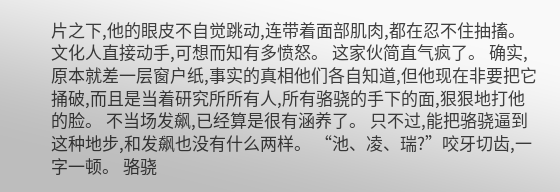片之下,他的眼皮不自觉跳动,连带着面部肌肉,都在忍不住抽搐。 文化人直接动手,可想而知有多愤怒。 这家伙简直气疯了。 确实,原本就差一层窗户纸,事实的真相他们各自知道,但他现在非要把它捅破,而且是当着研究所所有人,所有骆骁的手下的面,狠狠地打他的脸。 不当场发飙,已经算是很有涵养了。 只不过,能把骆骁逼到这种地步,和发飙也没有什么两样。 “池、凌、瑞?”咬牙切齿,一字一顿。 骆骁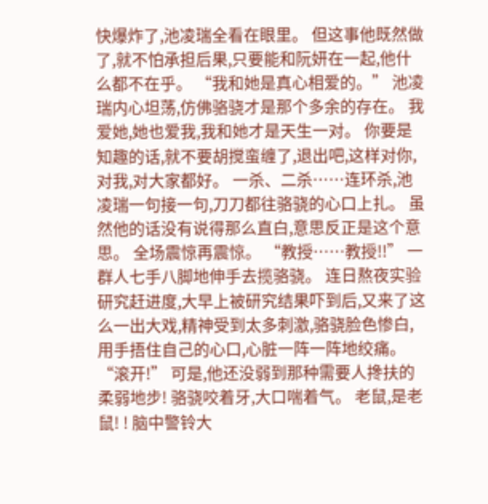快爆炸了,池凌瑞全看在眼里。 但这事他既然做了,就不怕承担后果,只要能和阮妍在一起,他什么都不在乎。 “我和她是真心相爱的。” 池凌瑞内心坦荡,仿佛骆骁才是那个多余的存在。 我爱她,她也爱我,我和她才是天生一对。 你要是知趣的话,就不要胡搅蛮缠了,退出吧,这样对你,对我,对大家都好。 一杀、二杀……连环杀,池凌瑞一句接一句,刀刀都往骆骁的心口上扎。 虽然他的话没有说得那么直白,意思反正是这个意思。 全场震惊再震惊。 “教授……教授!!” 一群人七手八脚地伸手去揽骆骁。 连日熬夜实验研究赶进度,大早上被研究结果吓到后,又来了这么一出大戏,精神受到太多刺激,骆骁脸色惨白,用手捂住自己的心口,心脏一阵一阵地绞痛。 “滚开!” 可是,他还没弱到那种需要人搀扶的柔弱地步! 骆骁咬着牙,大口喘着气。 老鼠,是老鼠! ! 脑中警铃大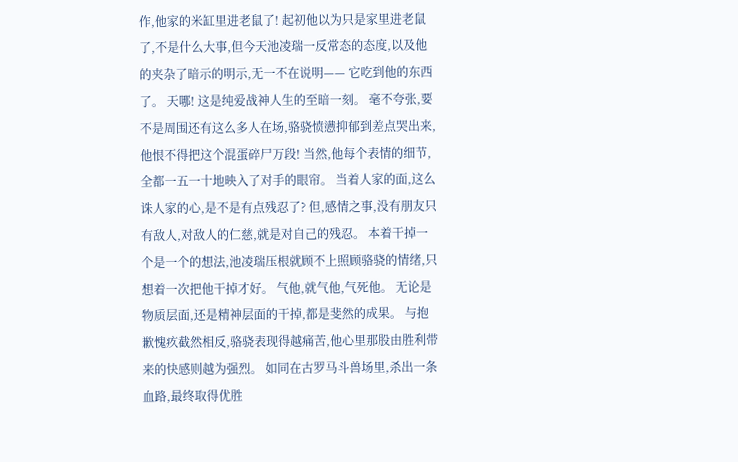作,他家的米缸里进老鼠了! 起初他以为只是家里进老鼠了,不是什么大事,但今天池凌瑞一反常态的态度,以及他的夹杂了暗示的明示,无一不在说明—— 它吃到他的东西了。 天哪! 这是纯爱战神人生的至暗一刻。 毫不夸张,要不是周围还有这么多人在场,骆骁愤懑抑郁到差点哭出来,他恨不得把这个混蛋碎尸万段! 当然,他每个表情的细节,全都一五一十地映入了对手的眼帘。 当着人家的面,这么诛人家的心,是不是有点残忍了? 但,感情之事,没有朋友只有敌人,对敌人的仁慈,就是对自己的残忍。 本着干掉一个是一个的想法,池凌瑞压根就顾不上照顾骆骁的情绪,只想着一次把他干掉才好。 气他,就气他,气死他。 无论是物质层面,还是精神层面的干掉,都是斐然的成果。 与抱歉愧疚截然相反,骆骁表现得越痛苦,他心里那股由胜利带来的快感则越为强烈。 如同在古罗马斗兽场里,杀出一条血路,最终取得优胜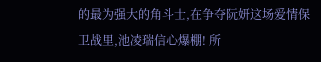的最为强大的角斗士,在争夺阮妍这场爱情保卫战里,池凌瑞信心爆棚! 所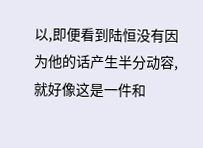以,即便看到陆恒没有因为他的话产生半分动容,就好像这是一件和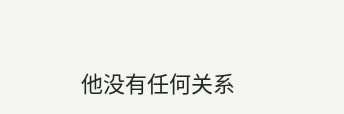他没有任何关系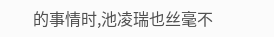的事情时,池凌瑞也丝毫不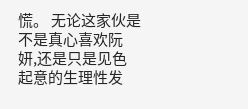慌。 无论这家伙是不是真心喜欢阮妍,还是只是见色起意的生理性发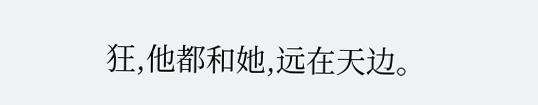狂,他都和她,远在天边。